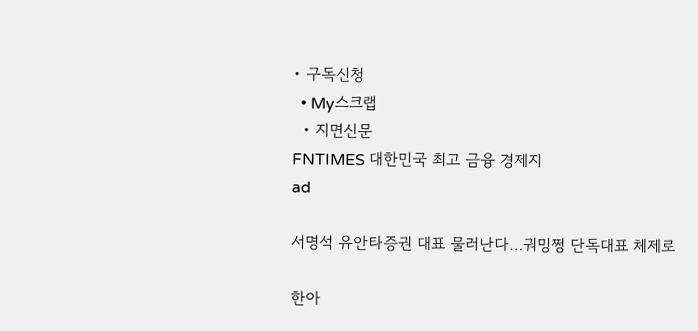• 구독신청
  • My스크랩
  • 지면신문
FNTIMES 대한민국 최고 금융 경제지
ad

서명석 유안타증권 대표 물러난다…궈밍쩡 단독대표 체제로

한아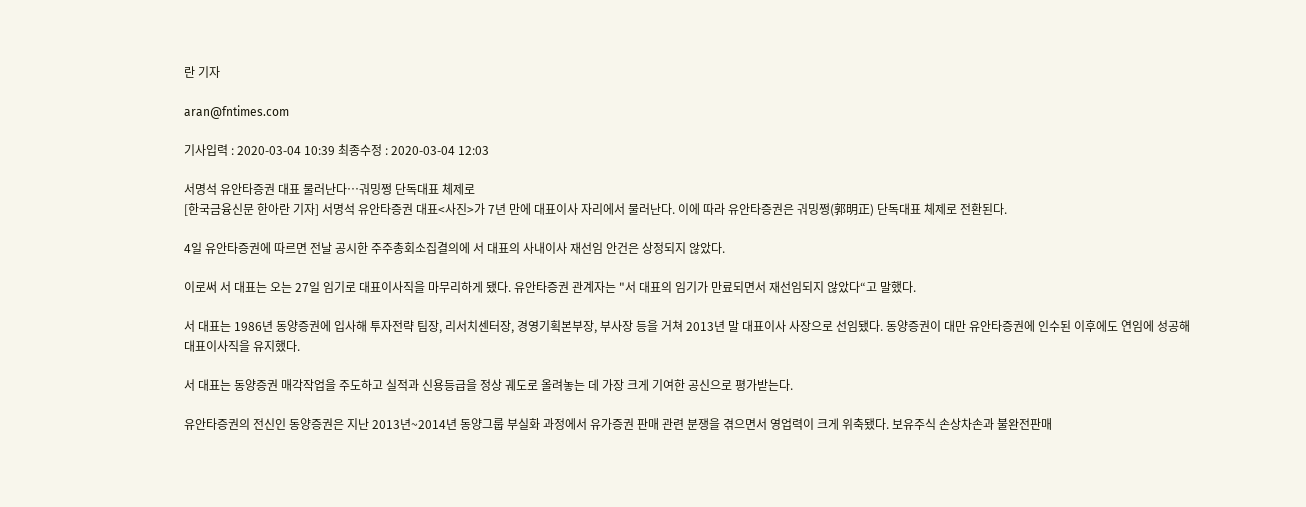란 기자

aran@fntimes.com

기사입력 : 2020-03-04 10:39 최종수정 : 2020-03-04 12:03

서명석 유안타증권 대표 물러난다…궈밍쩡 단독대표 체제로
[한국금융신문 한아란 기자] 서명석 유안타증권 대표<사진>가 7년 만에 대표이사 자리에서 물러난다. 이에 따라 유안타증권은 궈밍쩡(郭明正) 단독대표 체제로 전환된다.

4일 유안타증권에 따르면 전날 공시한 주주총회소집결의에 서 대표의 사내이사 재선임 안건은 상정되지 않았다.

이로써 서 대표는 오는 27일 임기로 대표이사직을 마무리하게 됐다. 유안타증권 관계자는 "서 대표의 임기가 만료되면서 재선임되지 않았다“고 말했다.

서 대표는 1986년 동양증권에 입사해 투자전략 팀장, 리서치센터장, 경영기획본부장, 부사장 등을 거쳐 2013년 말 대표이사 사장으로 선임됐다. 동양증권이 대만 유안타증권에 인수된 이후에도 연임에 성공해 대표이사직을 유지했다.

서 대표는 동양증권 매각작업을 주도하고 실적과 신용등급을 정상 궤도로 올려놓는 데 가장 크게 기여한 공신으로 평가받는다.

유안타증권의 전신인 동양증권은 지난 2013년~2014년 동양그룹 부실화 과정에서 유가증권 판매 관련 분쟁을 겪으면서 영업력이 크게 위축됐다. 보유주식 손상차손과 불완전판매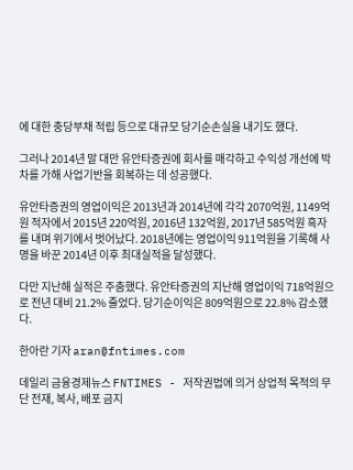에 대한 충당부채 적립 등으로 대규모 당기순손실을 내기도 했다.

그러나 2014년 말 대만 유안타증권에 회사를 매각하고 수익성 개선에 박차를 가해 사업기반을 회복하는 데 성공했다.

유안타증권의 영업이익은 2013년과 2014년에 각각 2070억원, 1149억원 적자에서 2015년 220억원, 2016년 132억원, 2017년 585억원 흑자를 내며 위기에서 벗어났다. 2018년에는 영업이익 911억원을 기록해 사명을 바꾼 2014년 이후 최대실적을 달성했다.

다만 지난해 실적은 주춤했다. 유안타증권의 지난해 영업이익 718억원으로 전년 대비 21.2% 줄었다. 당기순이익은 809억원으로 22.8% 감소했다.

한아란 기자 aran@fntimes.com

데일리 금융경제뉴스 FNTIMES - 저작권법에 의거 상업적 목적의 무단 전재, 복사, 배포 금지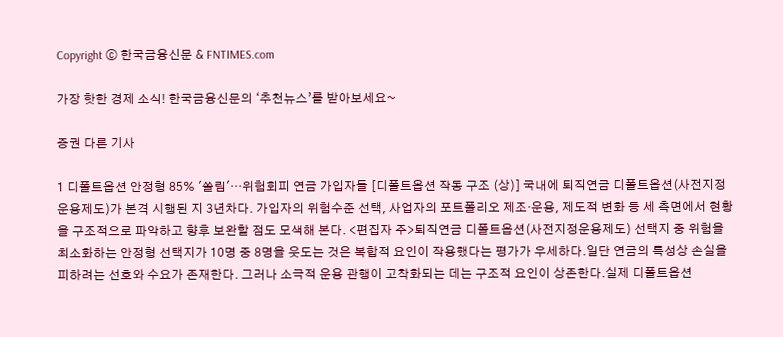Copyright ⓒ 한국금융신문 & FNTIMES.com

가장 핫한 경제 소식! 한국금융신문의 ‘추천뉴스’를 받아보세요~

증권 다른 기사

1 디폴트옵션 안정형 85% '쏠림'…위험회피 연금 가입자들 [디폴트옵션 작동 구조 (상)] 국내에 퇴직연금 디폴트옵션(사전지정운용제도)가 본격 시행된 지 3년차다. 가입자의 위험수준 선택, 사업자의 포트폴리오 제조·운용, 제도적 변화 등 세 측면에서 현황을 구조적으로 파악하고 향후 보완할 점도 모색해 본다. <편집자 주>퇴직연금 디폴트옵션(사전지정운용제도) 선택지 중 위험을 최소화하는 안정형 선택지가 10명 중 8명을 웃도는 것은 복합적 요인이 작용했다는 평가가 우세하다.일단 연금의 특성상 손실을 피하려는 선호와 수요가 존재한다. 그러나 소극적 운용 관행이 고착화되는 데는 구조적 요인이 상존한다.실제 디폴트옵션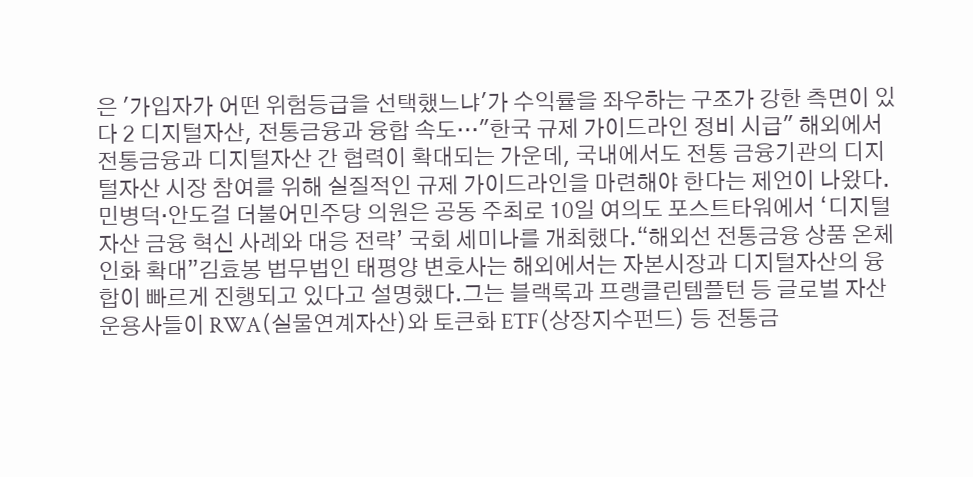은 '가입자가 어떤 위험등급을 선택했느냐'가 수익률을 좌우하는 구조가 강한 측면이 있다 2 디지털자산, 전통금융과 융합 속도…"한국 규제 가이드라인 정비 시급" 해외에서 전통금융과 디지털자산 간 협력이 확대되는 가운데, 국내에서도 전통 금융기관의 디지털자산 시장 참여를 위해 실질적인 규제 가이드라인을 마련해야 한다는 제언이 나왔다.민병덕·안도걸 더불어민주당 의원은 공동 주최로 10일 여의도 포스트타워에서 ‘디지털자산 금융 혁신 사례와 대응 전략’ 국회 세미나를 개최했다.“해외선 전통금융 상품 온체인화 확대”김효봉 법무법인 태평양 변호사는 해외에서는 자본시장과 디지털자산의 융합이 빠르게 진행되고 있다고 설명했다.그는 블랙록과 프랭클린템플턴 등 글로벌 자산운용사들이 RWA(실물연계자산)와 토큰화 ETF(상장지수펀드) 등 전통금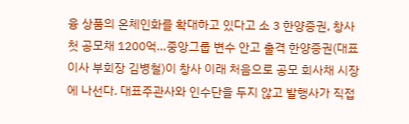융 상품의 온체인화를 확대하고 있다고 소 3 한양증권, 창사 첫 공모채 1200억…중앙그룹 변수 안고 출격 한양증권(대표이사 부회장 김병철)이 창사 이래 처음으로 공모 회사채 시장에 나선다. 대표주관사와 인수단을 두지 않고 발행사가 직접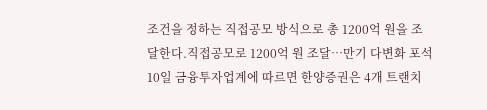조건을 정하는 직접공모 방식으로 총 1200억 원을 조달한다.직접공모로 1200억 원 조달…만기 다변화 포석10일 금융투자업계에 따르면 한양증권은 4개 트랜치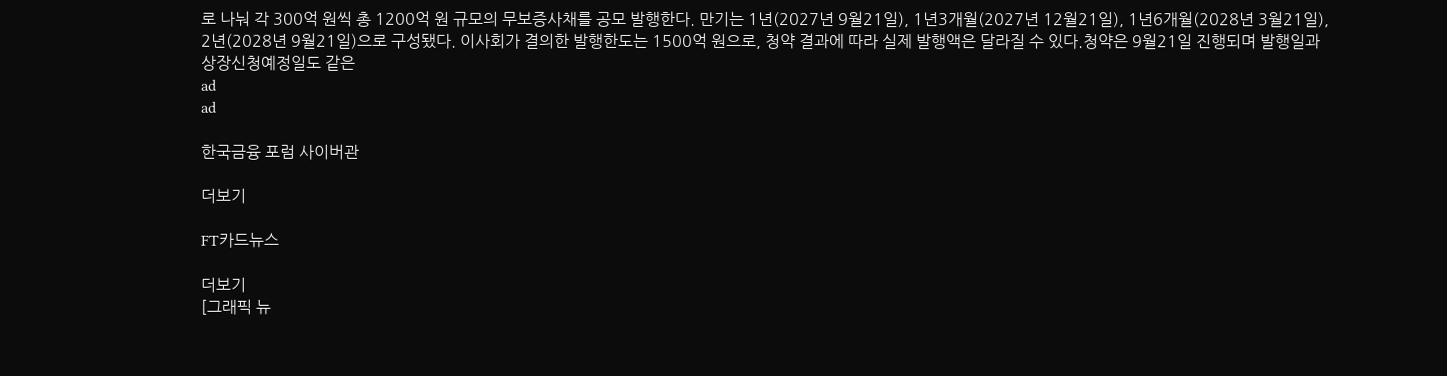로 나눠 각 300억 원씩 총 1200억 원 규모의 무보증사채를 공모 발행한다. 만기는 1년(2027년 9월21일), 1년3개월(2027년 12월21일), 1년6개월(2028년 3월21일), 2년(2028년 9월21일)으로 구성됐다. 이사회가 결의한 발행한도는 1500억 원으로, 청약 결과에 따라 실제 발행액은 달라질 수 있다.청약은 9월21일 진행되며 발행일과 상장신청예정일도 같은
ad
ad

한국금융 포럼 사이버관

더보기

FT카드뉴스

더보기
[그래픽 뉴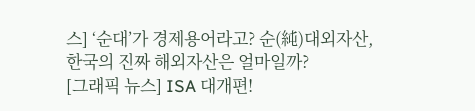스] ‘순대’가 경제용어라고? 순(純)대외자산, 한국의 진짜 해외자산은 얼마일까?
[그래픽 뉴스] ISA 대개편!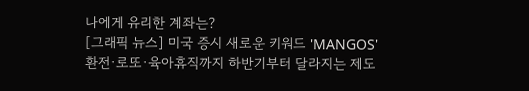나에게 유리한 계좌는?
[그래픽 뉴스] 미국 증시 새로운 키워드 'MANGOS'
환전·로또·육아휴직까지 하반기부터 달라지는 제도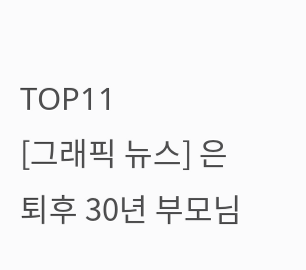TOP11
[그래픽 뉴스] 은퇴후 30년 부모님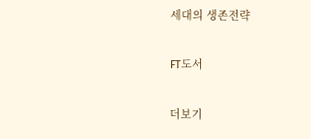세대의 생존전략

FT도서

더보기